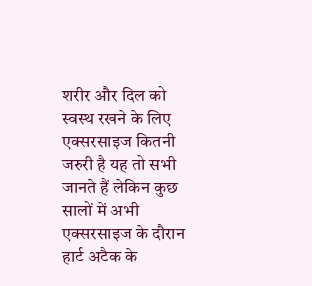शरीर और दिल को स्वस्थ रखने के लिए एक्सरसाइज कितनी जरुरी है यह तो सभी जानते हैं लेकिन कुछ सालों में अभी एक्सरसाइज के दौरान हार्ट अटैक के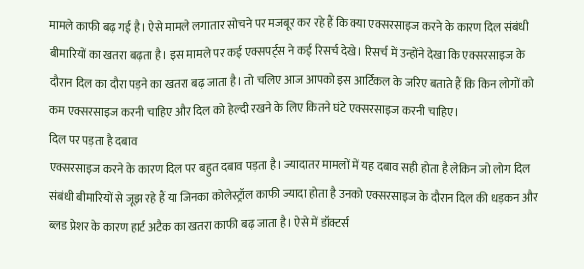मामले काफी बढ़ गई है। ऐसे मामले लगातार सोचने पर मजबूर कर रहे हैं कि क्या एक्सरसाइज करने के कारण दिल संबंधी बीमारियों का खतरा बढ़ता है। इस मामले पर कई एक्सपर्ट्स ने कई रिसर्च देखे। रिसर्च में उन्होंने देखा कि एक्सरसाइज के दौरान दिल का दौरा पड़ने का खतरा बढ़ जाता है। तो चलिए आज आपको इस आर्टिकल के जरिए बताते हैं कि किन लोगों को कम एक्सरसाइज करनी चाहिए और दिल को हेल्दी रखने के लिए कितने घंटे एक्सरसाइज करनी चाहिए।
दिल पर पड़ता है दबाव
एक्सरसाइज करने के कारण दिल पर बहुत दबाव पड़ता है। ज्यादातर मामलों में यह दबाव सही होता है लेकिन जो लोग दिल संबंधी बीमारियों से जूझ रहे हैं या जिनका कोलेस्ट्रॉल काफी ज्यादा होता है उनको एक्सरसाइज के दौरान दिल की धड़कन और ब्लड प्रेशर के कारण हार्ट अटैक का खतरा काफी बढ़ जाता है। ऐसे में डॉक्टर्स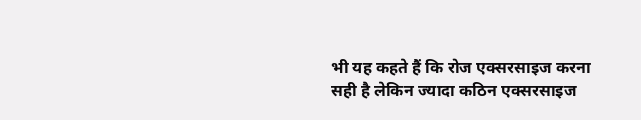भी यह कहते हैं कि रोज एक्सरसाइज करना सही है लेकिन ज्यादा कठिन एक्सरसाइज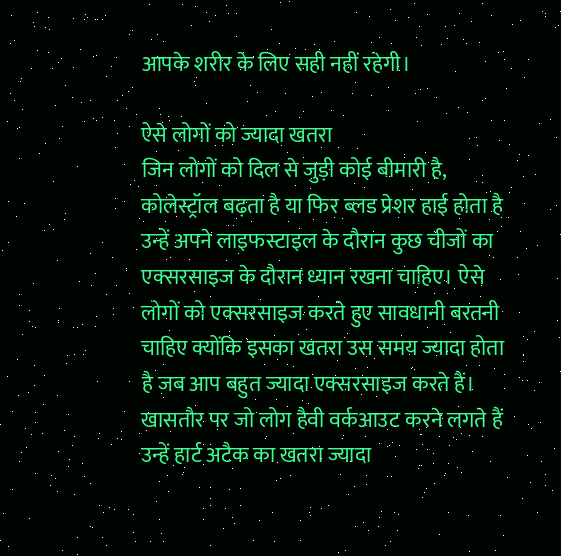आपके शरीर के लिए सही नहीं रहेगी।

ऐसे लोगों को ज्यादा खतरा
जिन लोगों को दिल से जुड़ी कोई बीमारी है, कोलेस्ट्रॉल बढ़ता है या फिर ब्लड प्रेशर हाई होता है उन्हें अपने लाइफस्टाइल के दौरान कुछ चीजों का एक्सरसाइज के दौरान ध्यान रखना चाहिए। ऐसे लोगों को एक्सरसाइज करते हुए सावधानी बरतनी चाहिए क्योंकि इसका खतरा उस समय ज्यादा होता है जब आप बहुत ज्यादा एक्सरसाइज करते हैं। खासतौर पर जो लोग हैवी वर्कआउट करने लगते हैं उन्हें हार्ट अटैक का खतरा ज्यादा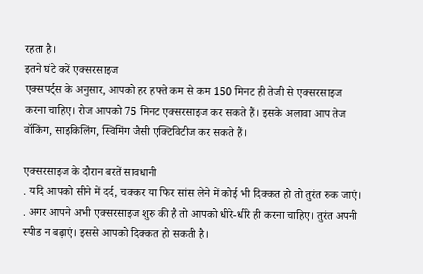रहता है।
इतने घंटे करें एक्सरसाइज
एक्सपर्ट्स के अनुसार, आपको हर हफ्ते कम से कम 150 मिनट ही तेजी से एक्सरसाइज करना चाहिए। रोज आपको 75 मिनट एक्सरसाइज कर सकते हैं। इसके अलावा आप तेज वॉकिंग, साइकिलिंग, स्विमिंग जैसी एक्टिविटीज कर सकते हैं।

एक्सरसाइज के दौरान बरतें सावधानी
. यदि आपको सीने में दर्द, चक्कर या फिर सांस लेने में कोई भी दिक्कत हो तो तुरंत रुक जाएं।
. अगर आपने अभी एक्सरसाइज शुरु की है तो आपको धीरे-धीरे ही करना चाहिए। तुरंत अपनी स्पीड न बढ़ाएं। इससे आपको दिक्कत हो सकती है।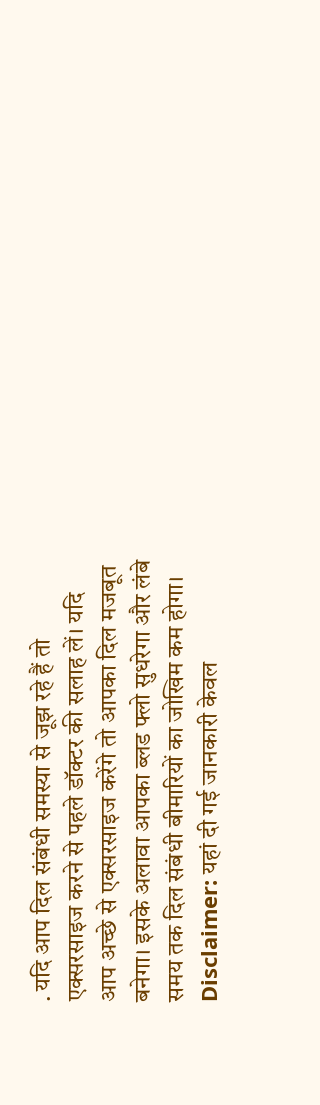. यदि आप दिल संबंधी समस्या से जूझ रहे हैं तो एक्सरसाइज करने से पहले डॉक्टर की सलाह लें। यदि आप अच्छे से एक्सरसाइज करेंगे तो आपका दिल मजबूत बनेगा। इसके अलावा आपका ब्लड फ्लो सुधरेगा और लंबे समय तक दिल संबंधी बीमारियों का जोखिम कम होगा।
Disclaimer: यहां दी गई जानकारी केवल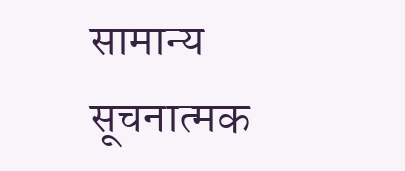सामान्य सूचनात्मक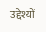उद्देश्यों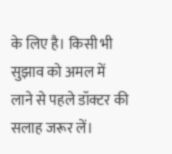के लिए है। किसी भी सुझाव को अमल में लाने से पहले डॉक्टर की सलाह जरूर लें।